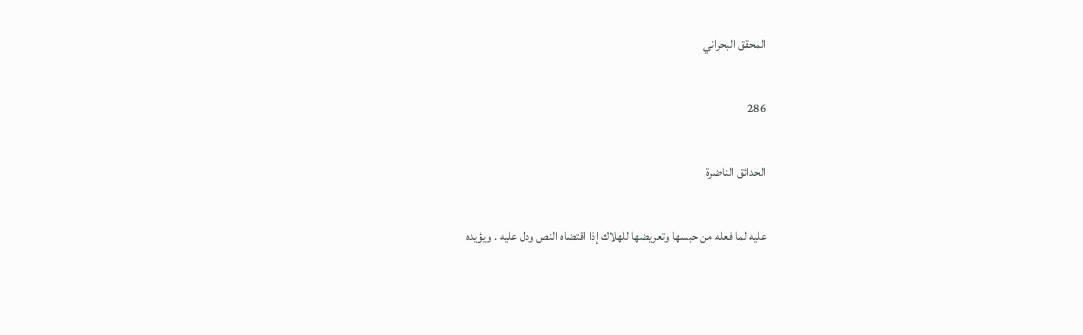المحقق البحراني

286

الحدائق الناضرة

عليه لما فعله من حبسها وتعريضها للهلاك إذا اقتضاه النص ودل عليه . ويؤيده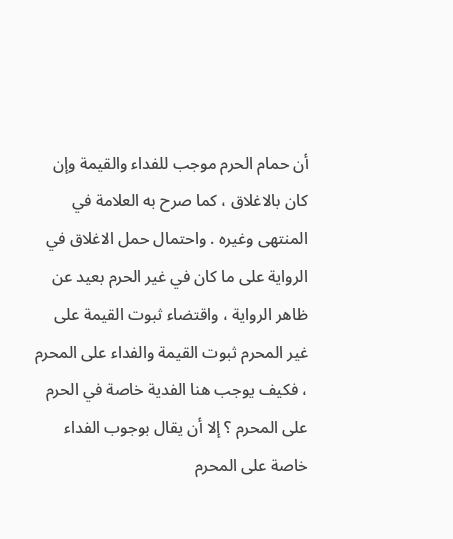أن حمام الحرم موجب للفداء والقيمة وإن كان بالاغلاق ، كما صرح به العلامة في المنتهى وغيره . واحتمال حمل الاغلاق في الرواية على ما كان في غير الحرم بعيد عن ظاهر الرواية ، واقتضاء ثبوت القيمة على غير المحرم ثبوت القيمة والفداء على المحرم ، فكيف يوجب هنا الفدية خاصة في الحرم على المحرم ؟ إلا أن يقال بوجوب الفداء خاصة على المحرم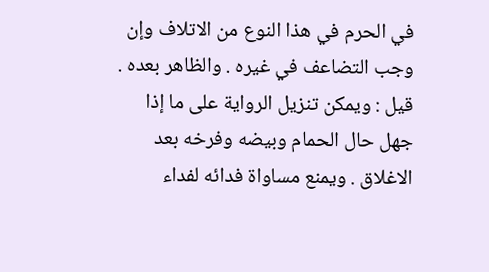في الحرم في هذا النوع من الاتلاف وإن وجب التضاعف في غيره . والظاهر بعده . قيل : ويمكن تنزيل الرواية على ما إذا جهل حال الحمام وبيضه وفرخه بعد الاغلاق . ويمنع مساواة فدائه لفداء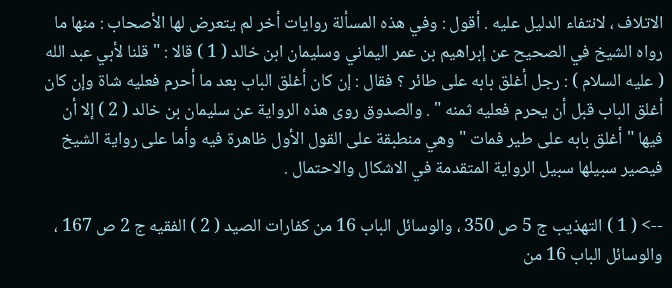الاتلاف ، لانتفاء الدليل عليه . أقول : وفي هذه المسألة روايات أخر لم يتعرض لها الأصحاب : منها ما رواه الشيخ في الصحيح عن إبراهيم بن عمر اليماني وسليمان ابن خالد ( 1 ) قالا : " قلنا لأبي عبد الله ( عليه السلام ) : رجل أغلق بابه على طائر ؟ فقال : إن كان أغلق الباب بعد ما أحرم فعليه شاة وإن كان أغلق الباب قبل أن يحرم فعليه ثمنه " . والصدوق روى هذه الرواية عن سليمان بن خالد ( 2 ) إلا أن فيها " أغلق بابه على طير فمات " وهي منطبقة على القول الأول ظاهرة فيه وأما على رواية الشيخ فيصير سبيلها سبيل الرواية المتقدمة في الاشكال والاحتمال .

--> ( 1 ) التهذيب ج 5 ص 350 ، والوسائل الباب 16 من كفارات الصيد ( 2 ) الفقيه ج 2 ص 167 ، والوسائل الباب 16 من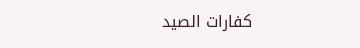كفارات الصيد